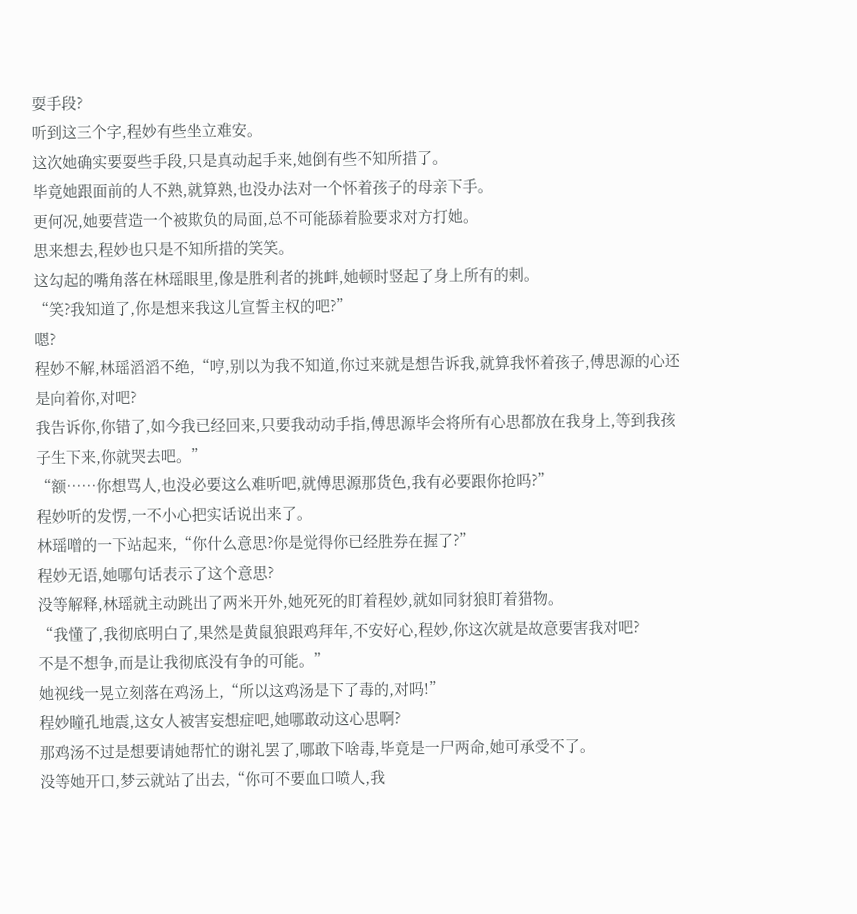耍手段?
听到这三个字,程妙有些坐立难安。
这次她确实要耍些手段,只是真动起手来,她倒有些不知所措了。
毕竟她跟面前的人不熟,就算熟,也没办法对一个怀着孩子的母亲下手。
更何况,她要营造一个被欺负的局面,总不可能舔着脸要求对方打她。
思来想去,程妙也只是不知所措的笑笑。
这勾起的嘴角落在林瑶眼里,像是胜利者的挑衅,她顿时竖起了身上所有的刺。
“笑?我知道了,你是想来我这儿宣誓主权的吧?”
嗯?
程妙不解,林瑶滔滔不绝,“哼,别以为我不知道,你过来就是想告诉我,就算我怀着孩子,傅思源的心还是向着你,对吧?
我告诉你,你错了,如今我已经回来,只要我动动手指,傅思源毕会将所有心思都放在我身上,等到我孩子生下来,你就哭去吧。”
“额……你想骂人,也没必要这么难听吧,就傅思源那货色,我有必要跟你抢吗?”
程妙听的发愣,一不小心把实话说出来了。
林瑶噌的一下站起来,“你什么意思?你是觉得你已经胜券在握了?”
程妙无语,她哪句话表示了这个意思?
没等解释,林瑶就主动跳出了两米开外,她死死的盯着程妙,就如同豺狼盯着猎物。
“我懂了,我彻底明白了,果然是黄鼠狼跟鸡拜年,不安好心,程妙,你这次就是故意要害我对吧?
不是不想争,而是让我彻底没有争的可能。”
她视线一晃立刻落在鸡汤上,“所以这鸡汤是下了毒的,对吗!”
程妙瞳孔地震,这女人被害妄想症吧,她哪敢动这心思啊?
那鸡汤不过是想要请她帮忙的谢礼罢了,哪敢下啥毒,毕竟是一尸两命,她可承受不了。
没等她开口,梦云就站了出去,“你可不要血口喷人,我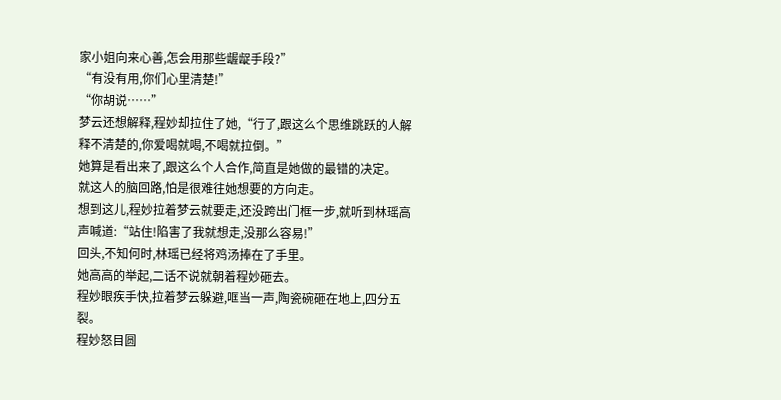家小姐向来心善,怎会用那些龌龊手段?”
“有没有用,你们心里清楚!”
“你胡说……”
梦云还想解释,程妙却拉住了她,“行了,跟这么个思维跳跃的人解释不清楚的,你爱喝就喝,不喝就拉倒。”
她算是看出来了,跟这么个人合作,简直是她做的最错的决定。
就这人的脑回路,怕是很难往她想要的方向走。
想到这儿,程妙拉着梦云就要走,还没跨出门框一步,就听到林瑶高声喊道:“站住!陷害了我就想走,没那么容易!”
回头,不知何时,林瑶已经将鸡汤捧在了手里。
她高高的举起,二话不说就朝着程妙砸去。
程妙眼疾手快,拉着梦云躲避,哐当一声,陶瓷碗砸在地上,四分五裂。
程妙怒目圆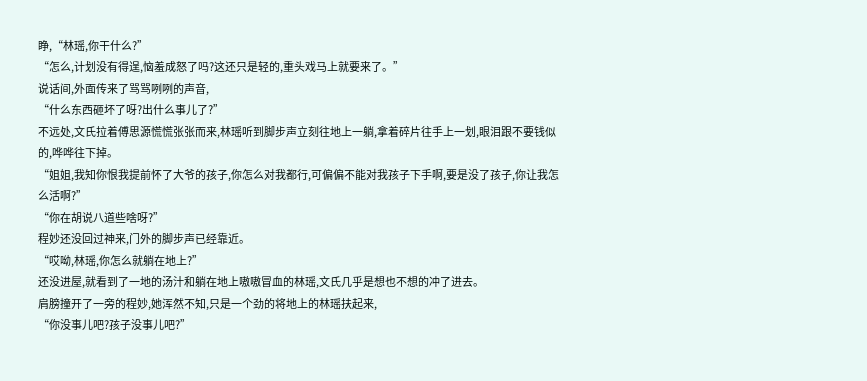睁,“林瑶,你干什么?”
“怎么,计划没有得逞,恼羞成怒了吗?这还只是轻的,重头戏马上就要来了。”
说话间,外面传来了骂骂咧咧的声音,
“什么东西砸坏了呀?出什么事儿了?”
不远处,文氏拉着傅思源慌慌张张而来,林瑶听到脚步声立刻往地上一躺,拿着碎片往手上一划,眼泪跟不要钱似的,哗哗往下掉。
“姐姐,我知你恨我提前怀了大爷的孩子,你怎么对我都行,可偏偏不能对我孩子下手啊,要是没了孩子,你让我怎么活啊?”
“你在胡说八道些啥呀?”
程妙还没回过神来,门外的脚步声已经靠近。
“哎呦,林瑶,你怎么就躺在地上?”
还没进屋,就看到了一地的汤汁和躺在地上嗷嗷冒血的林瑶,文氏几乎是想也不想的冲了进去。
肩膀撞开了一旁的程妙,她浑然不知,只是一个劲的将地上的林瑶扶起来,
“你没事儿吧?孩子没事儿吧?”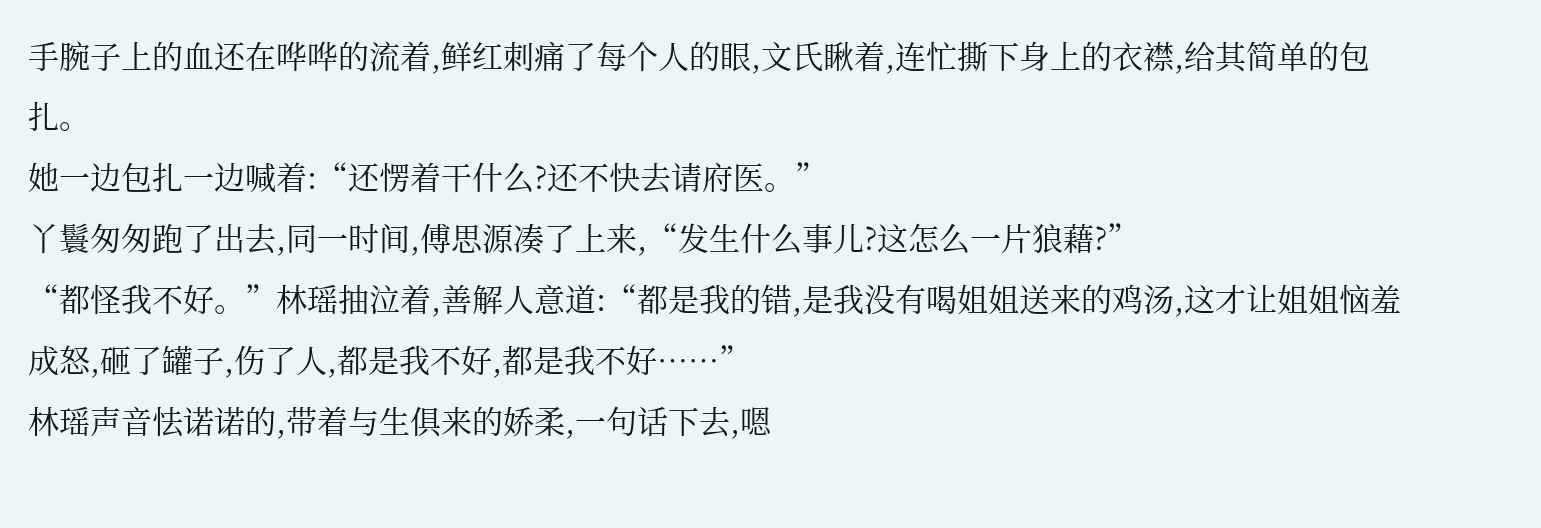手腕子上的血还在哗哗的流着,鲜红刺痛了每个人的眼,文氏瞅着,连忙撕下身上的衣襟,给其简单的包扎。
她一边包扎一边喊着:“还愣着干什么?还不快去请府医。”
丫鬟匆匆跑了出去,同一时间,傅思源凑了上来,“发生什么事儿?这怎么一片狼藉?”
“都怪我不好。”林瑶抽泣着,善解人意道:“都是我的错,是我没有喝姐姐送来的鸡汤,这才让姐姐恼羞成怒,砸了罐子,伤了人,都是我不好,都是我不好……”
林瑶声音怯诺诺的,带着与生俱来的娇柔,一句话下去,嗯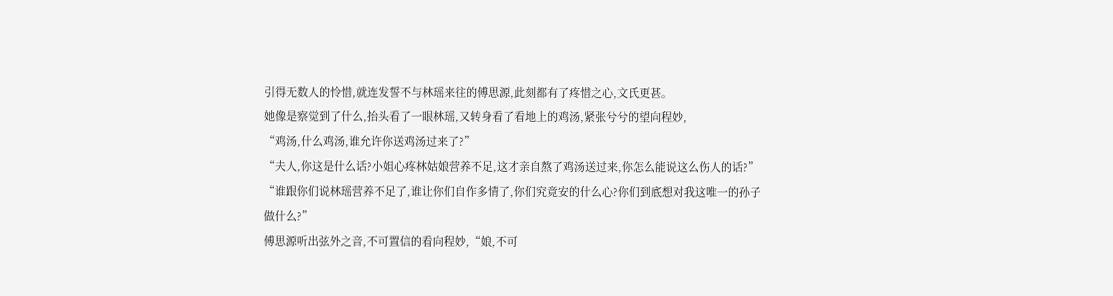引得无数人的怜惜,就连发誓不与林瑶来往的傅思源,此刻都有了疼惜之心,文氏更甚。
她像是察觉到了什么,抬头看了一眼林瑶,又转身看了看地上的鸡汤,紧张兮兮的望向程妙,
“鸡汤,什么鸡汤,谁允许你送鸡汤过来了?”
“夫人,你这是什么话?小姐心疼林姑娘营养不足,这才亲自熬了鸡汤送过来,你怎么能说这么伤人的话?”
“谁跟你们说林瑶营养不足了,谁让你们自作多情了,你们究竟安的什么心?你们到底想对我这唯一的孙子做什么?”
傅思源听出弦外之音,不可置信的看向程妙,“娘,不可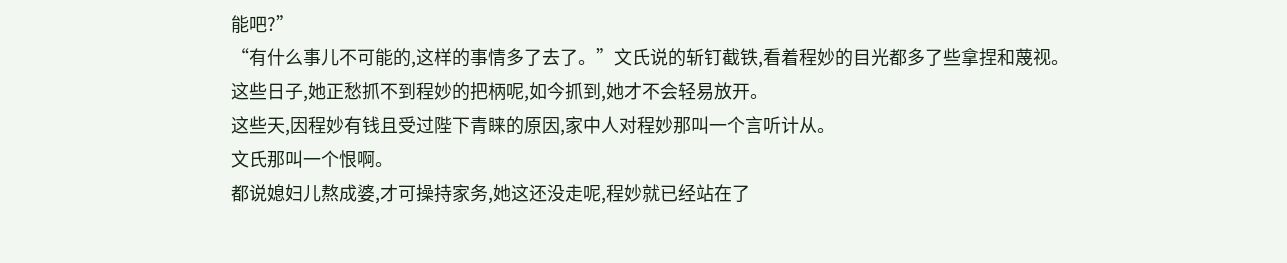能吧?”
“有什么事儿不可能的,这样的事情多了去了。”文氏说的斩钉截铁,看着程妙的目光都多了些拿捏和蔑视。
这些日子,她正愁抓不到程妙的把柄呢,如今抓到,她才不会轻易放开。
这些天,因程妙有钱且受过陛下青睐的原因,家中人对程妙那叫一个言听计从。
文氏那叫一个恨啊。
都说媳妇儿熬成婆,才可操持家务,她这还没走呢,程妙就已经站在了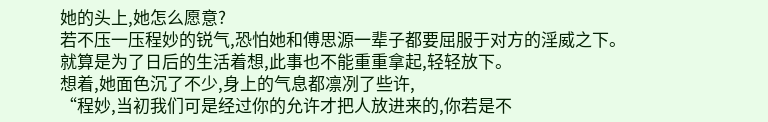她的头上,她怎么愿意?
若不压一压程妙的锐气,恐怕她和傅思源一辈子都要屈服于对方的淫威之下。
就算是为了日后的生活着想,此事也不能重重拿起,轻轻放下。
想着,她面色沉了不少,身上的气息都凛冽了些许,
“程妙,当初我们可是经过你的允许才把人放进来的,你若是不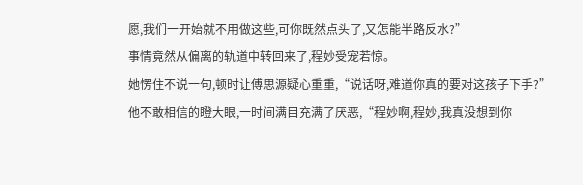愿,我们一开始就不用做这些,可你既然点头了,又怎能半路反水?”
事情竟然从偏离的轨道中转回来了,程妙受宠若惊。
她愣住不说一句,顿时让傅思源疑心重重,“说话呀,难道你真的要对这孩子下手?”
他不敢相信的瞪大眼,一时间满目充满了厌恶,“程妙啊,程妙,我真没想到你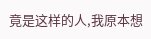竟是这样的人,我原本想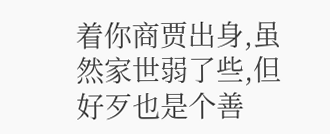着你商贾出身,虽然家世弱了些,但好歹也是个善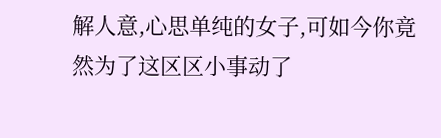解人意,心思单纯的女子,可如今你竟然为了这区区小事动了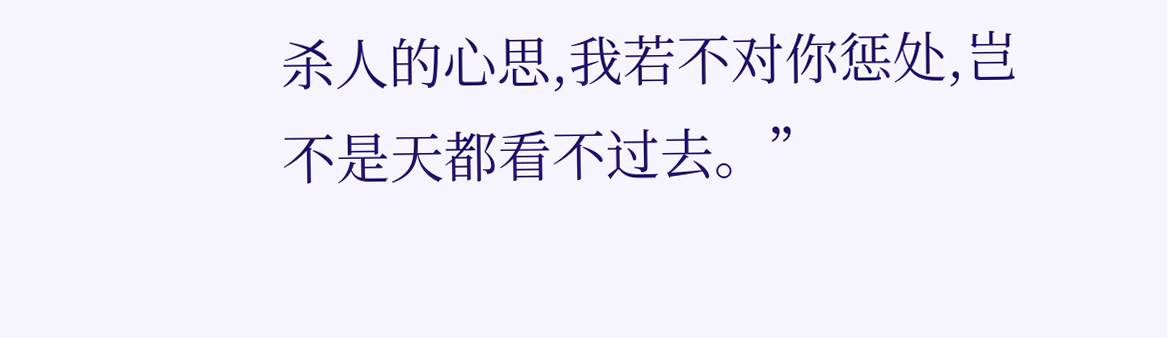杀人的心思,我若不对你惩处,岂不是天都看不过去。”